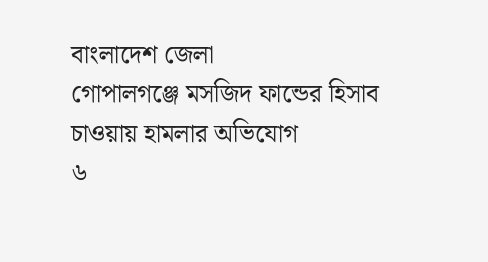বাংলাদেশ জেলা
গোপালগঞ্জে মসজিদ ফান্ডের হিসাব চাওয়ায় হামলার অভিযোগ
৬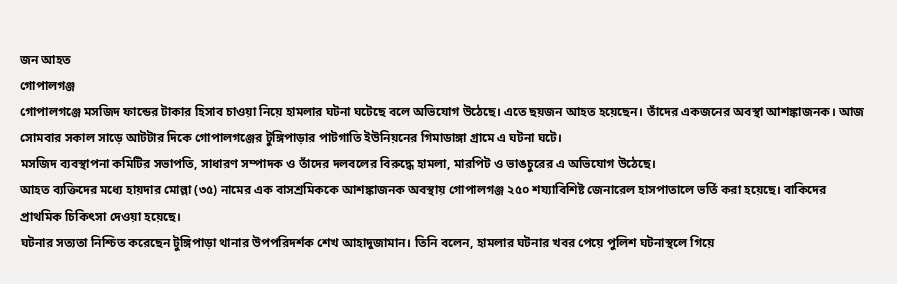জন আহত
গোপালগঞ্জ
গোপালগঞ্জে মসজিদ ফান্ডের টাকার হিসাব চাওয়া নিয়ে হামলার ঘটনা ঘটেছে বলে অভিযোগ উঠেছে। এতে ছয়জন আহত হয়েছেন। তাঁদের একজনের অবস্থা আশঙ্কাজনক। আজ সোমবার সকাল সাড়ে আটটার দিকে গোপালগঞ্জের টুঙ্গিপাড়ার পাটগাতি ইউনিয়নের গিমাডাঙ্গা গ্রামে এ ঘটনা ঘটে।
মসজিদ ব্যবস্থাপনা কমিটির সভাপতি, সাধারণ সম্পাদক ও তাঁদের দলবলের বিরুদ্ধে হামলা, মারপিট ও ভাঙচুরের এ অভিযোগ উঠেছে।
আহত ব্যক্তিদের মধ্যে হায়দার মোল্লা (৩৫) নামের এক বাসশ্রমিককে আশঙ্কাজনক অবস্থায় গোপালগঞ্জ ২৫০ শয্যাবিশিষ্ট জেনারেল হাসপাতালে ভর্তি করা হয়েছে। বাকিদের প্রাথমিক চিকিৎসা দেওয়া হয়েছে।
ঘটনার সত্যতা নিশ্চিত করেছেন টুঙ্গিপাড়া থানার উপপরিদর্শক শেখ আহাদুজামান। তিনি বলেন, হামলার ঘটনার খবর পেয়ে পুলিশ ঘটনাস্থলে গিয়ে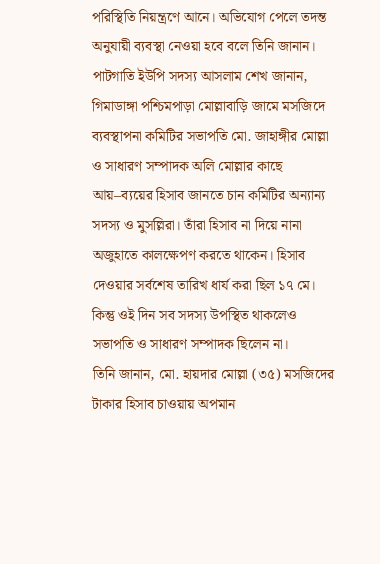পরিস্থিতি নিয়ন্ত্রণে আনে। অভিযোগ পেলে তদন্ত অনুযায়ী ব্যবস্থা নেওয়া হবে বলে তিনি জানান।
পাটগাতি ইউপি সদস্য আসলাম শেখ জানান, গিমাডাঙ্গা পশ্চিমপাড়া মোল্লাবাড়ি জামে মসজিদে ব্যবস্থাপনা কমিটির সভাপতি মো. জাহাঙ্গীর মোল্লা ও সাধারণ সম্পাদক অলি মোল্লার কাছে আয়–ব্যয়ের হিসাব জানতে চান কমিটির অন্যান্য সদস্য ও মুসল্লিরা। তাঁরা হিসাব না দিয়ে নানা অজুহাতে কালক্ষেপণ করতে থাকেন। হিসাব দেওয়ার সর্বশেষ তারিখ ধার্য করা ছিল ১৭ মে। কিন্তু ওই দিন সব সদস্য উপস্থিত থাকলেও সভাপতি ও সাধারণ সম্পাদক ছিলেন না।
তিনি জানান, মো. হায়দার মোল্লা (৩৫) মসজিদের টাকার হিসাব চাওয়ায় অপমান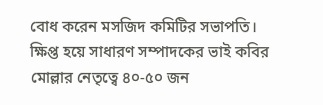বোধ করেন মসজিদ কমিটির সভাপতি। ক্ষিপ্ত হয়ে সাধারণ সম্পাদকের ভাই কবির মোল্লার নেতৃত্বে ৪০-৫০ জন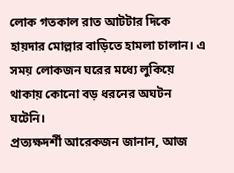লোক গতকাল রাত আটটার দিকে হায়দার মোল্লার বাড়িতে হামলা চালান। এ সময় লোকজন ঘরের মধ্যে লুকিয়ে থাকায় কোনো বড় ধরনের অঘটন ঘটেনি।
প্রত্যক্ষদর্শী আরেকজন জানান, আজ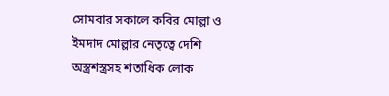সোমবার সকালে কবির মোল্লা ও ইমদাদ মোল্লার নেতৃত্বে দেশি অস্ত্রশস্ত্রসহ শতাধিক লোক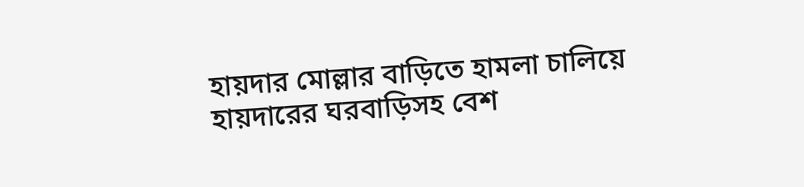হায়দার মোল্লার বাড়িতে হামলা চালিয়ে হায়দারের ঘরবাড়িসহ বেশ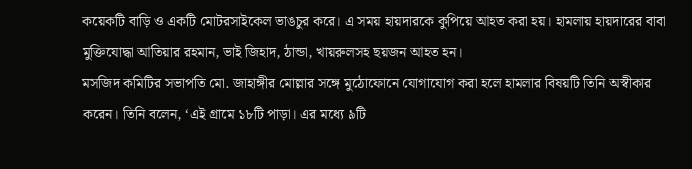কয়েকটি বাড়ি ও একটি মোটরসাইকেল ভাঙচুর করে। এ সময় হায়দারকে কুপিয়ে আহত করা হয়। হামলায় হায়দারের বাবা মুক্তিযোদ্ধা আতিয়ার রহমান, ভাই জিহাদ, ঠান্ডা, খায়রুলসহ ছয়জন আহত হন।
মসজিদ কমিটির সভাপতি মো. জাহাঙ্গীর মোল্লার সঙ্গে মুঠোফোনে যোগাযোগ করা হলে হামলার বিষয়টি তিনি অস্বীকার করেন। তিনি বলেন, ‘এই গ্রামে ১৮টি পাড়া। এর মধ্যে ৯টি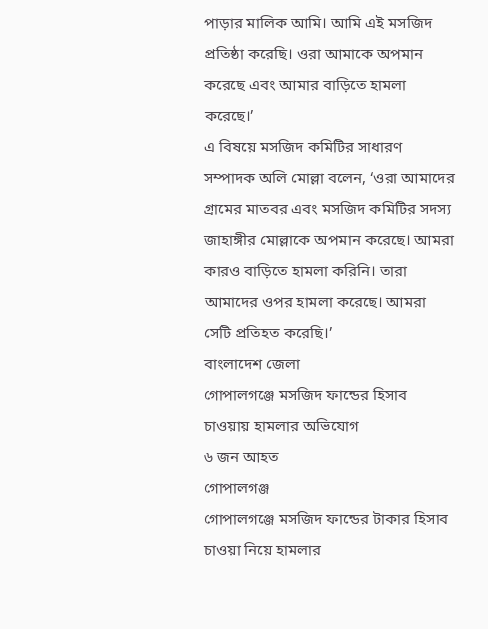পাড়ার মালিক আমি। আমি এই মসজিদ প্রতিষ্ঠা করেছি। ওরা আমাকে অপমান করেছে এবং আমার বাড়িতে হামলা করেছে।’
এ বিষয়ে মসজিদ কমিটির সাধারণ সম্পাদক অলি মোল্লা বলেন, ‘ওরা আমাদের গ্রামের মাতবর এবং মসজিদ কমিটির সদস্য জাহাঙ্গীর মোল্লাকে অপমান করেছে। আমরা কারও বাড়িতে হামলা করিনি। তারা আমাদের ওপর হামলা করেছে। আমরা সেটি প্রতিহত করেছি।’
বাংলাদেশ জেলা
গোপালগঞ্জে মসজিদ ফান্ডের হিসাব চাওয়ায় হামলার অভিযোগ
৬ জন আহত
গোপালগঞ্জ
গোপালগঞ্জে মসজিদ ফান্ডের টাকার হিসাব চাওয়া নিয়ে হামলার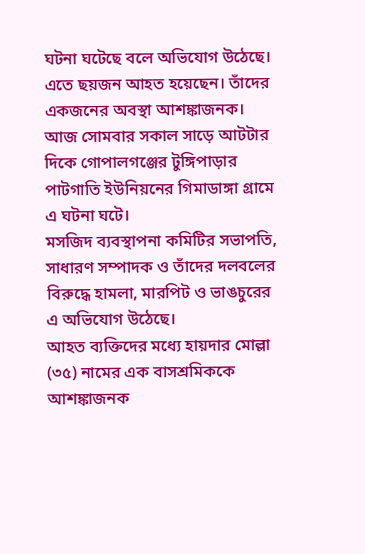ঘটনা ঘটেছে বলে অভিযোগ উঠেছে। এতে ছয়জন আহত হয়েছেন। তাঁদের একজনের অবস্থা আশঙ্কাজনক। আজ সোমবার সকাল সাড়ে আটটার দিকে গোপালগঞ্জের টুঙ্গিপাড়ার পাটগাতি ইউনিয়নের গিমাডাঙ্গা গ্রামে এ ঘটনা ঘটে।
মসজিদ ব্যবস্থাপনা কমিটির সভাপতি, সাধারণ সম্পাদক ও তাঁদের দলবলের বিরুদ্ধে হামলা, মারপিট ও ভাঙচুরের এ অভিযোগ উঠেছে।
আহত ব্যক্তিদের মধ্যে হায়দার মোল্লা (৩৫) নামের এক বাসশ্রমিককে আশঙ্কাজনক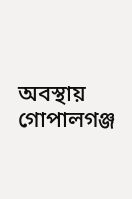অবস্থায় গোপালগঞ্জ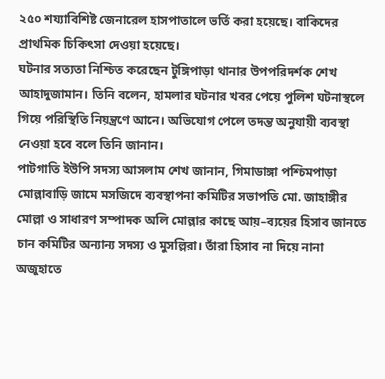২৫০ শয্যাবিশিষ্ট জেনারেল হাসপাতালে ভর্তি করা হয়েছে। বাকিদের প্রাথমিক চিকিৎসা দেওয়া হয়েছে।
ঘটনার সত্যতা নিশ্চিত করেছেন টুঙ্গিপাড়া থানার উপপরিদর্শক শেখ আহাদুজামান। তিনি বলেন, হামলার ঘটনার খবর পেয়ে পুলিশ ঘটনাস্থলে গিয়ে পরিস্থিতি নিয়ন্ত্রণে আনে। অভিযোগ পেলে তদন্ত অনুযায়ী ব্যবস্থা নেওয়া হবে বলে তিনি জানান।
পাটগাতি ইউপি সদস্য আসলাম শেখ জানান, গিমাডাঙ্গা পশ্চিমপাড়া মোল্লাবাড়ি জামে মসজিদে ব্যবস্থাপনা কমিটির সভাপতি মো. জাহাঙ্গীর মোল্লা ও সাধারণ সম্পাদক অলি মোল্লার কাছে আয়–ব্যয়ের হিসাব জানতে চান কমিটির অন্যান্য সদস্য ও মুসল্লিরা। তাঁরা হিসাব না দিয়ে নানা অজুহাতে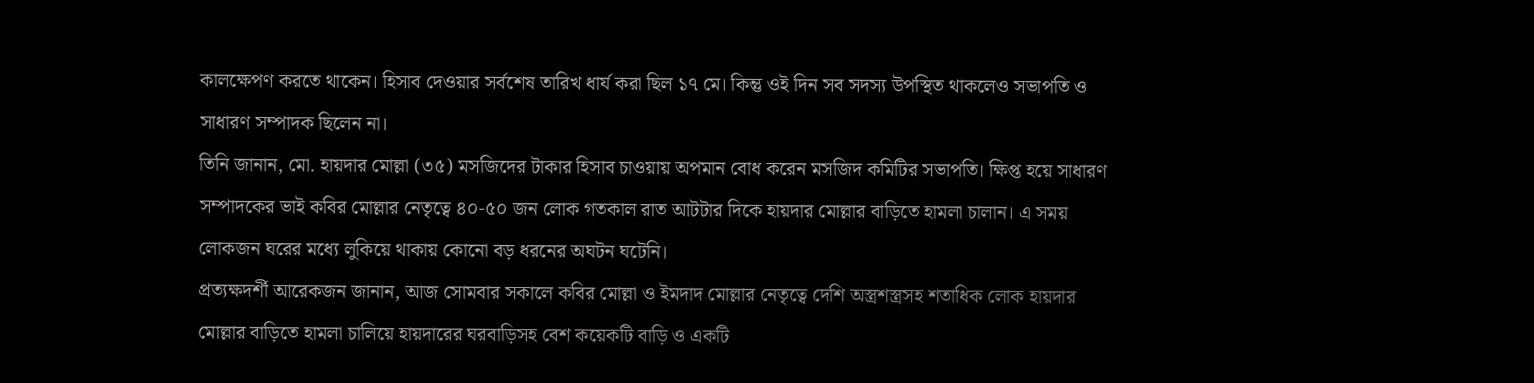কালক্ষেপণ করতে থাকেন। হিসাব দেওয়ার সর্বশেষ তারিখ ধার্য করা ছিল ১৭ মে। কিন্তু ওই দিন সব সদস্য উপস্থিত থাকলেও সভাপতি ও সাধারণ সম্পাদক ছিলেন না।
তিনি জানান, মো. হায়দার মোল্লা (৩৫) মসজিদের টাকার হিসাব চাওয়ায় অপমান বোধ করেন মসজিদ কমিটির সভাপতি। ক্ষিপ্ত হয়ে সাধারণ সম্পাদকের ভাই কবির মোল্লার নেতৃত্বে ৪০-৫০ জন লোক গতকাল রাত আটটার দিকে হায়দার মোল্লার বাড়িতে হামলা চালান। এ সময় লোকজন ঘরের মধ্যে লুকিয়ে থাকায় কোনো বড় ধরনের অঘটন ঘটেনি।
প্রত্যক্ষদর্শী আরেকজন জানান, আজ সোমবার সকালে কবির মোল্লা ও ইমদাদ মোল্লার নেতৃত্বে দেশি অস্ত্রশস্ত্রসহ শতাধিক লোক হায়দার মোল্লার বাড়িতে হামলা চালিয়ে হায়দারের ঘরবাড়িসহ বেশ কয়েকটি বাড়ি ও একটি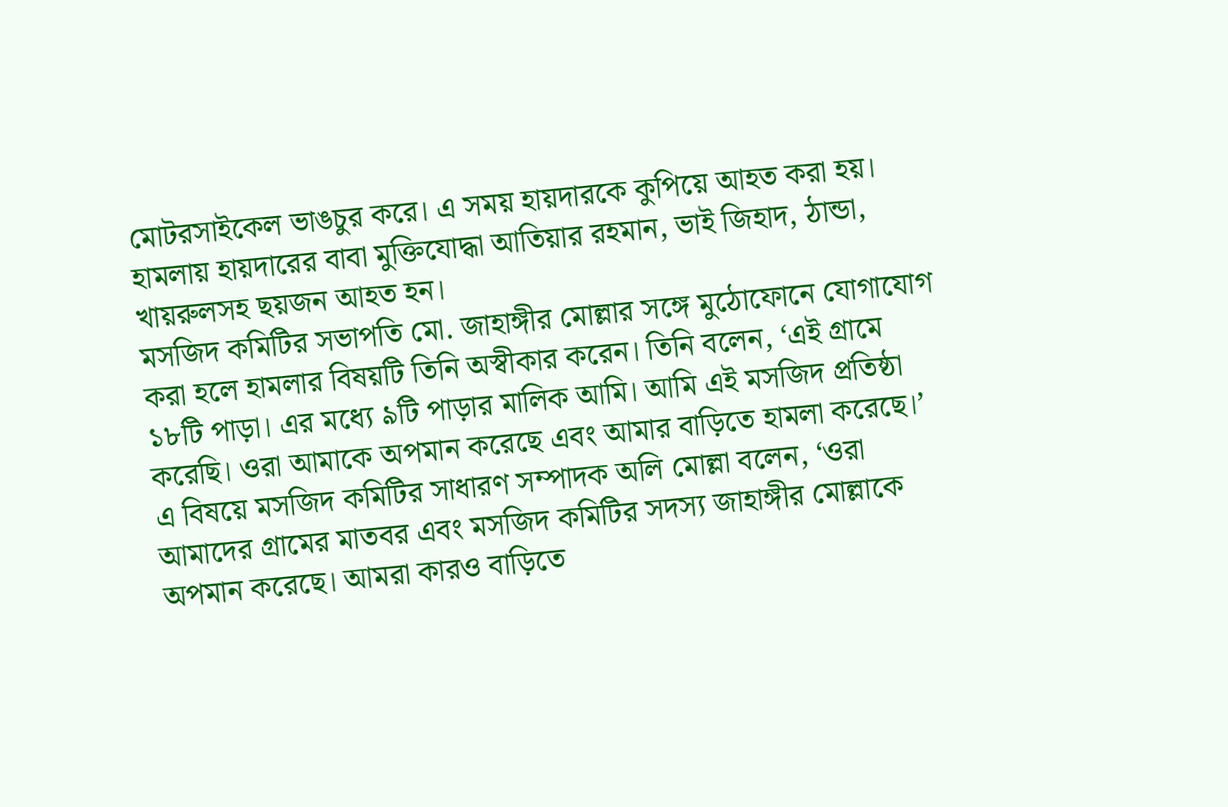মোটরসাইকেল ভাঙচুর করে। এ সময় হায়দারকে কুপিয়ে আহত করা হয়। হামলায় হায়দারের বাবা মুক্তিযোদ্ধা আতিয়ার রহমান, ভাই জিহাদ, ঠান্ডা, খায়রুলসহ ছয়জন আহত হন।
মসজিদ কমিটির সভাপতি মো. জাহাঙ্গীর মোল্লার সঙ্গে মুঠোফোনে যোগাযোগ করা হলে হামলার বিষয়টি তিনি অস্বীকার করেন। তিনি বলেন, ‘এই গ্রামে ১৮টি পাড়া। এর মধ্যে ৯টি পাড়ার মালিক আমি। আমি এই মসজিদ প্রতিষ্ঠা করেছি। ওরা আমাকে অপমান করেছে এবং আমার বাড়িতে হামলা করেছে।’
এ বিষয়ে মসজিদ কমিটির সাধারণ সম্পাদক অলি মোল্লা বলেন, ‘ওরা আমাদের গ্রামের মাতবর এবং মসজিদ কমিটির সদস্য জাহাঙ্গীর মোল্লাকে অপমান করেছে। আমরা কারও বাড়িতে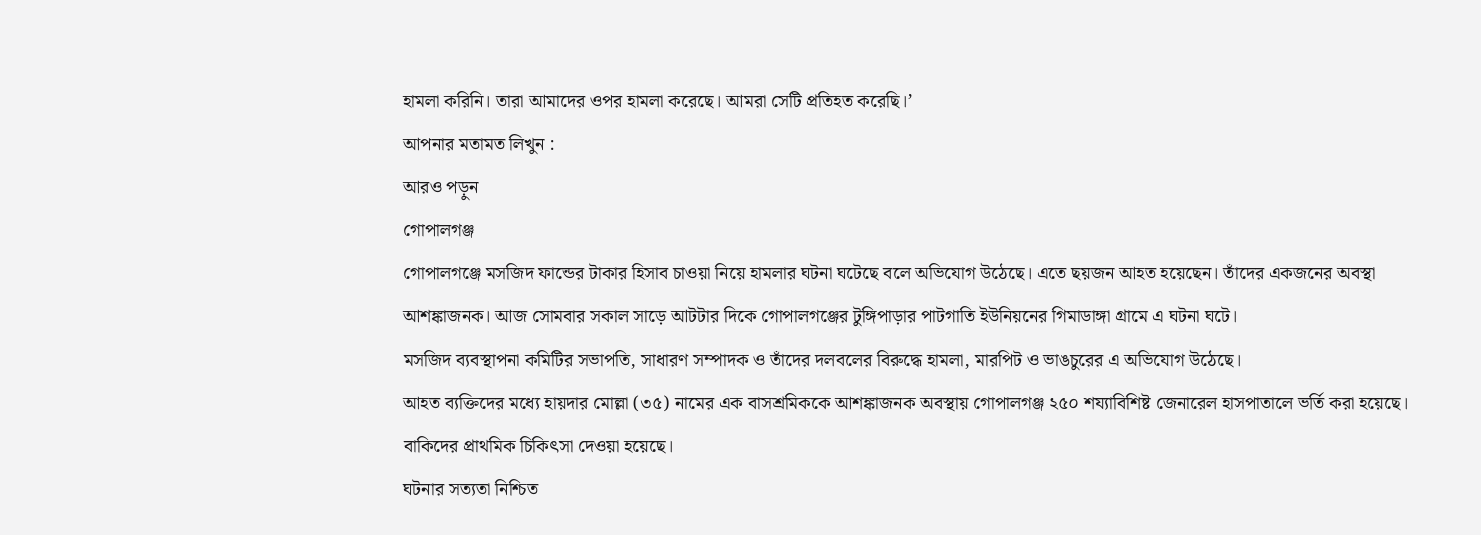হামলা করিনি। তারা আমাদের ওপর হামলা করেছে। আমরা সেটি প্রতিহত করেছি।’
আপনার মতামত লিখুন :
আরও পড়ুন
গোপালগঞ্জ
গোপালগঞ্জে মসজিদ ফান্ডের টাকার হিসাব চাওয়া নিয়ে হামলার ঘটনা ঘটেছে বলে অভিযোগ উঠেছে। এতে ছয়জন আহত হয়েছেন। তাঁদের একজনের অবস্থা আশঙ্কাজনক। আজ সোমবার সকাল সাড়ে আটটার দিকে গোপালগঞ্জের টুঙ্গিপাড়ার পাটগাতি ইউনিয়নের গিমাডাঙ্গা গ্রামে এ ঘটনা ঘটে।
মসজিদ ব্যবস্থাপনা কমিটির সভাপতি, সাধারণ সম্পাদক ও তাঁদের দলবলের বিরুদ্ধে হামলা, মারপিট ও ভাঙচুরের এ অভিযোগ উঠেছে।
আহত ব্যক্তিদের মধ্যে হায়দার মোল্লা (৩৫) নামের এক বাসশ্রমিককে আশঙ্কাজনক অবস্থায় গোপালগঞ্জ ২৫০ শয্যাবিশিষ্ট জেনারেল হাসপাতালে ভর্তি করা হয়েছে। বাকিদের প্রাথমিক চিকিৎসা দেওয়া হয়েছে।
ঘটনার সত্যতা নিশ্চিত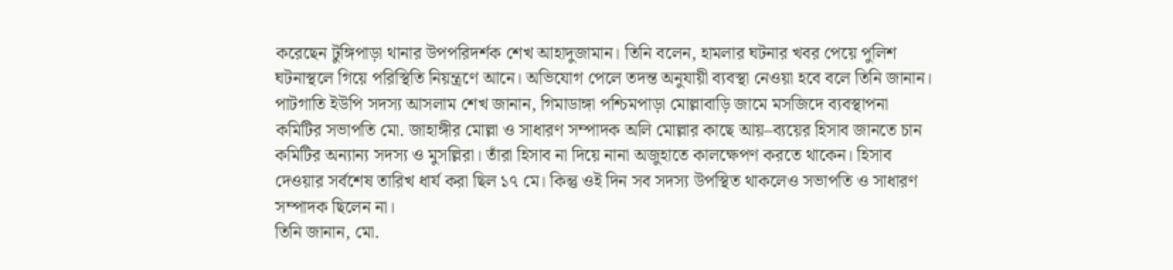করেছেন টুঙ্গিপাড়া থানার উপপরিদর্শক শেখ আহাদুজামান। তিনি বলেন, হামলার ঘটনার খবর পেয়ে পুলিশ ঘটনাস্থলে গিয়ে পরিস্থিতি নিয়ন্ত্রণে আনে। অভিযোগ পেলে তদন্ত অনুযায়ী ব্যবস্থা নেওয়া হবে বলে তিনি জানান।
পাটগাতি ইউপি সদস্য আসলাম শেখ জানান, গিমাডাঙ্গা পশ্চিমপাড়া মোল্লাবাড়ি জামে মসজিদে ব্যবস্থাপনা কমিটির সভাপতি মো. জাহাঙ্গীর মোল্লা ও সাধারণ সম্পাদক অলি মোল্লার কাছে আয়–ব্যয়ের হিসাব জানতে চান কমিটির অন্যান্য সদস্য ও মুসল্লিরা। তাঁরা হিসাব না দিয়ে নানা অজুহাতে কালক্ষেপণ করতে থাকেন। হিসাব দেওয়ার সর্বশেষ তারিখ ধার্য করা ছিল ১৭ মে। কিন্তু ওই দিন সব সদস্য উপস্থিত থাকলেও সভাপতি ও সাধারণ সম্পাদক ছিলেন না।
তিনি জানান, মো.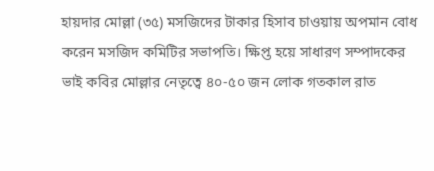হায়দার মোল্লা (৩৫) মসজিদের টাকার হিসাব চাওয়ায় অপমান বোধ করেন মসজিদ কমিটির সভাপতি। ক্ষিপ্ত হয়ে সাধারণ সম্পাদকের ভাই কবির মোল্লার নেতৃত্বে ৪০-৫০ জন লোক গতকাল রাত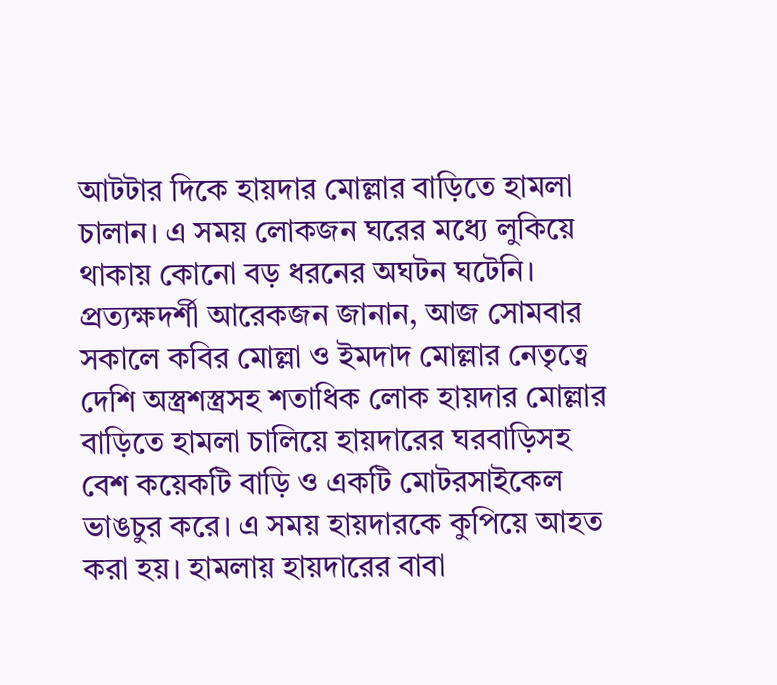আটটার দিকে হায়দার মোল্লার বাড়িতে হামলা চালান। এ সময় লোকজন ঘরের মধ্যে লুকিয়ে থাকায় কোনো বড় ধরনের অঘটন ঘটেনি।
প্রত্যক্ষদর্শী আরেকজন জানান, আজ সোমবার সকালে কবির মোল্লা ও ইমদাদ মোল্লার নেতৃত্বে দেশি অস্ত্রশস্ত্রসহ শতাধিক লোক হায়দার মোল্লার বাড়িতে হামলা চালিয়ে হায়দারের ঘরবাড়িসহ বেশ কয়েকটি বাড়ি ও একটি মোটরসাইকেল ভাঙচুর করে। এ সময় হায়দারকে কুপিয়ে আহত করা হয়। হামলায় হায়দারের বাবা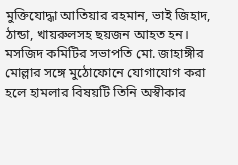মুক্তিযোদ্ধা আতিয়ার রহমান, ভাই জিহাদ, ঠান্ডা, খায়রুলসহ ছয়জন আহত হন।
মসজিদ কমিটির সভাপতি মো. জাহাঙ্গীর মোল্লার সঙ্গে মুঠোফোনে যোগাযোগ করা হলে হামলার বিষয়টি তিনি অস্বীকার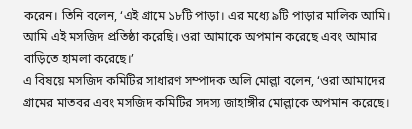করেন। তিনি বলেন, ‘এই গ্রামে ১৮টি পাড়া। এর মধ্যে ৯টি পাড়ার মালিক আমি। আমি এই মসজিদ প্রতিষ্ঠা করেছি। ওরা আমাকে অপমান করেছে এবং আমার বাড়িতে হামলা করেছে।’
এ বিষয়ে মসজিদ কমিটির সাধারণ সম্পাদক অলি মোল্লা বলেন, ‘ওরা আমাদের গ্রামের মাতবর এবং মসজিদ কমিটির সদস্য জাহাঙ্গীর মোল্লাকে অপমান করেছে।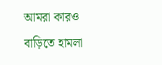আমরা কারও বাড়িতে হামলা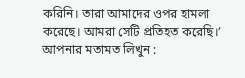করিনি। তারা আমাদের ওপর হামলা করেছে। আমরা সেটি প্রতিহত করেছি।’
আপনার মতামত লিখুন :